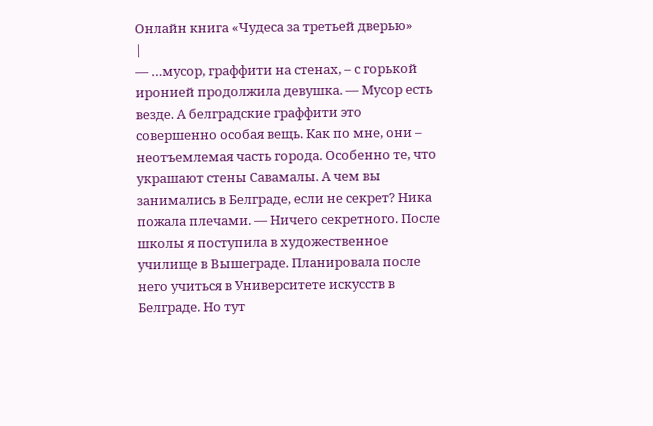Онлайн книга «Чудеса за третьей дверью»
|
— …мусор, граффити на стенах, – с горькой иронией продолжила девушка. — Мусор есть везде. А белградские граффити это совершенно особая вещь. Как по мне, они – неотъемлемая часть города. Особенно те, что украшают стены Савамалы. А чем вы занимались в Белграде, если не секрет? Ника пожала плечами. — Ничего секретного. После школы я поступила в художественное училище в Вышеграде. Планировала после него учиться в Университете искусств в Белграде. Но тут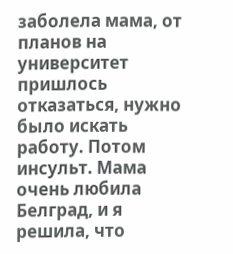заболела мама, от планов на университет пришлось отказаться, нужно было искать работу. Потом инсульт. Мама очень любила Белград, и я решила, что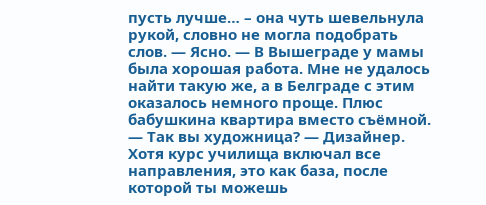пусть лучше… – она чуть шевельнула рукой, словно не могла подобрать слов. — Ясно. — В Вышеграде у мамы была хорошая работа. Мне не удалось найти такую же, а в Белграде с этим оказалось немного проще. Плюс бабушкина квартира вместо съёмной. — Так вы художница? — Дизайнер. Хотя курс училища включал все направления, это как база, после которой ты можешь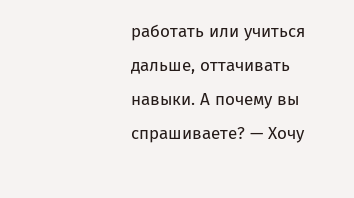работать или учиться дальше, оттачивать навыки. А почему вы спрашиваете? — Хочу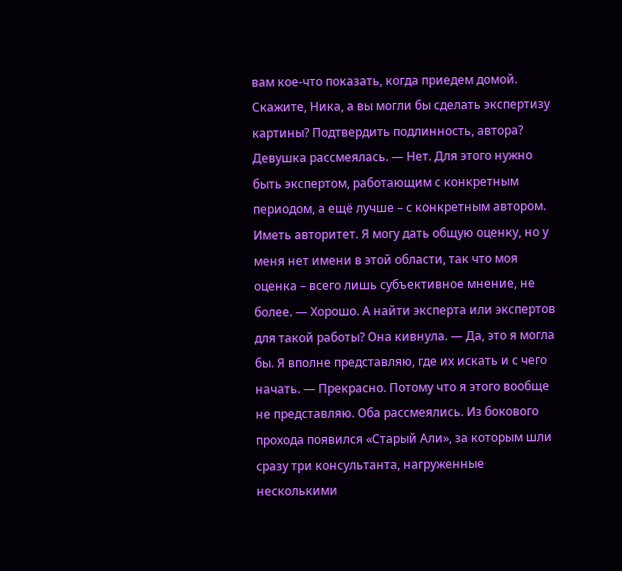вам кое-что показать, когда приедем домой. Скажите, Ника, а вы могли бы сделать экспертизу картины? Подтвердить подлинность, автора? Девушка рассмеялась. — Нет. Для этого нужно быть экспертом, работающим с конкретным периодом, а ещё лучше – с конкретным автором. Иметь авторитет. Я могу дать общую оценку, но у меня нет имени в этой области, так что моя оценка – всего лишь субъективное мнение, не более. — Хорошо. А найти эксперта или экспертов для такой работы? Она кивнула. — Да, это я могла бы. Я вполне представляю, где их искать и с чего начать. — Прекрасно. Потому что я этого вообще не представляю. Оба рассмеялись. Из бокового прохода появился «Старый Али», за которым шли сразу три консультанта, нагруженные несколькими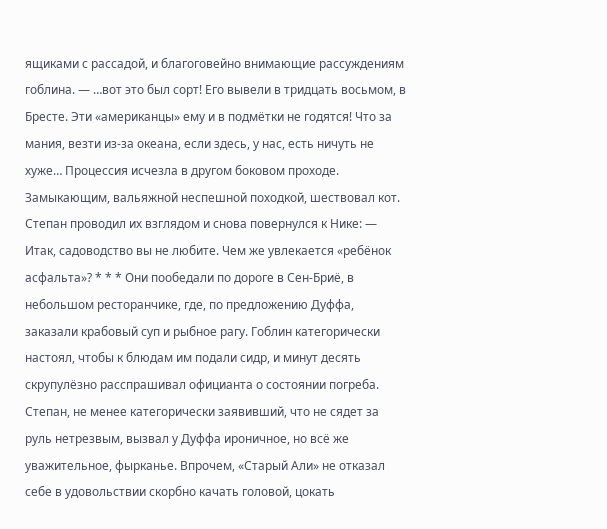ящиками с рассадой, и благоговейно внимающие рассуждениям гоблина. — …вот это был сорт! Его вывели в тридцать восьмом, в Бресте. Эти «американцы» ему и в подмётки не годятся! Что за мания, везти из-за океана, если здесь, у нас, есть ничуть не хуже… Процессия исчезла в другом боковом проходе. Замыкающим, вальяжной неспешной походкой, шествовал кот. Степан проводил их взглядом и снова повернулся к Нике: — Итак, садоводство вы не любите. Чем же увлекается «ребёнок асфальта»? * * * Они пообедали по дороге в Сен-Бриё, в небольшом ресторанчике, где, по предложению Дуффа, заказали крабовый суп и рыбное рагу. Гоблин категорически настоял, чтобы к блюдам им подали сидр, и минут десять скрупулёзно расспрашивал официанта о состоянии погреба. Степан, не менее категорически заявивший, что не сядет за руль нетрезвым, вызвал у Дуффа ироничное, но всё же уважительное, фырканье. Впрочем, «Старый Али» не отказал себе в удовольствии скорбно качать головой, цокать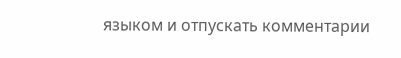языком и отпускать комментарии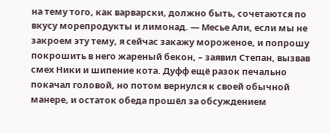на тему того, как варварски, должно быть, сочетаются по вкусу морепродукты и лимонад. — Месье Али, если мы не закроем эту тему, я сейчас закажу мороженое, и попрошу покрошить в него жареный бекон, – заявил Степан, вызвав смех Ники и шипение кота. Дуфф ещё разок печально покачал головой, но потом вернулся к своей обычной манере, и остаток обеда прошёл за обсуждением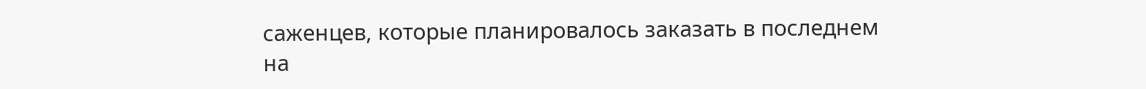саженцев, которые планировалось заказать в последнем на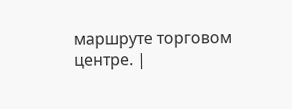маршруте торговом центре. |